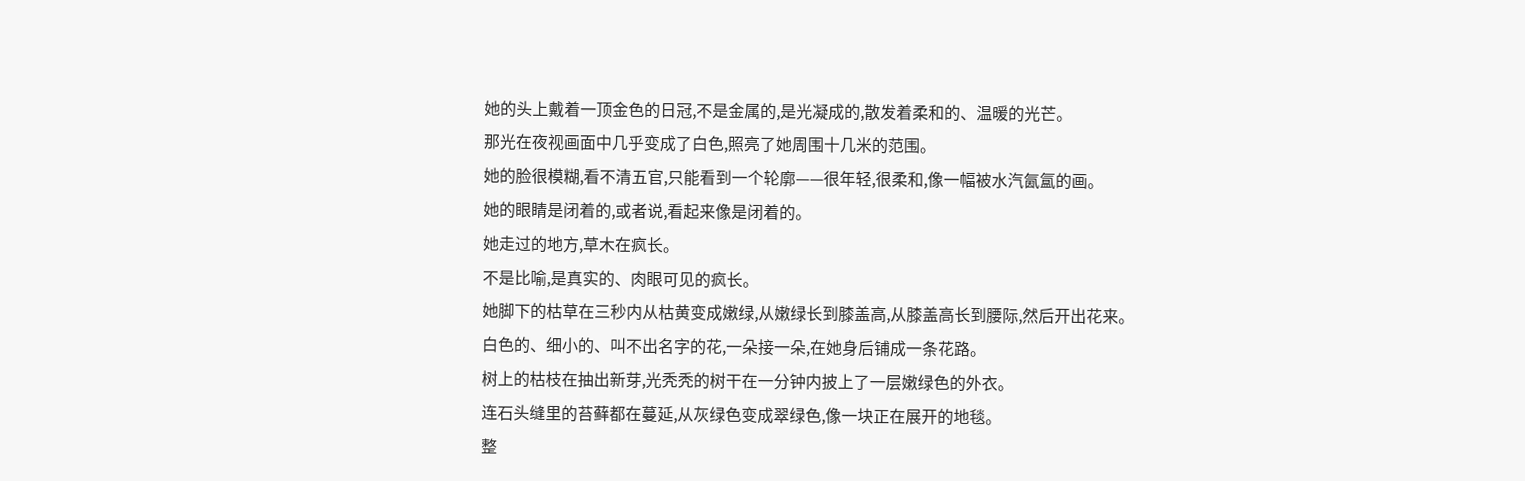她的头上戴着一顶金色的日冠,不是金属的,是光凝成的,散发着柔和的、温暖的光芒。
那光在夜视画面中几乎变成了白色,照亮了她周围十几米的范围。
她的脸很模糊,看不清五官,只能看到一个轮廓——很年轻,很柔和,像一幅被水汽氤氲的画。
她的眼睛是闭着的,或者说,看起来像是闭着的。
她走过的地方,草木在疯长。
不是比喻,是真实的、肉眼可见的疯长。
她脚下的枯草在三秒内从枯黄变成嫩绿,从嫩绿长到膝盖高,从膝盖高长到腰际,然后开出花来。
白色的、细小的、叫不出名字的花,一朵接一朵,在她身后铺成一条花路。
树上的枯枝在抽出新芽,光秃秃的树干在一分钟内披上了一层嫩绿色的外衣。
连石头缝里的苔藓都在蔓延,从灰绿色变成翠绿色,像一块正在展开的地毯。
整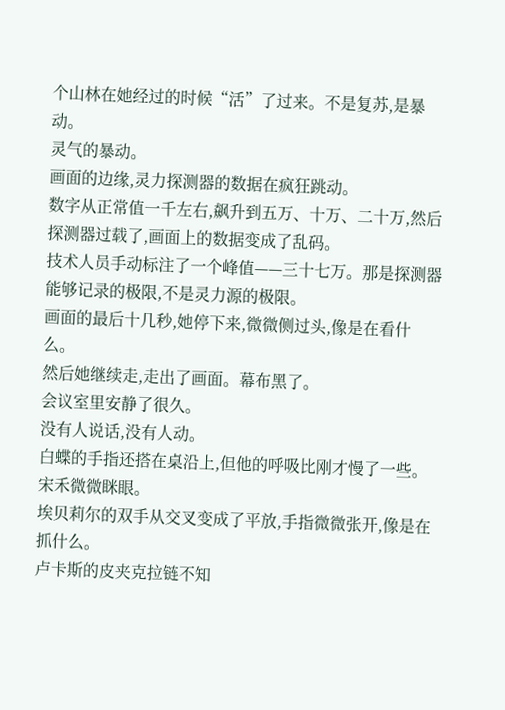个山林在她经过的时候“活”了过来。不是复苏,是暴动。
灵气的暴动。
画面的边缘,灵力探测器的数据在疯狂跳动。
数字从正常值一千左右,飙升到五万、十万、二十万,然后探测器过载了,画面上的数据变成了乱码。
技术人员手动标注了一个峰值——三十七万。那是探测器能够记录的极限,不是灵力源的极限。
画面的最后十几秒,她停下来,微微侧过头,像是在看什么。
然后她继续走,走出了画面。幕布黑了。
会议室里安静了很久。
没有人说话,没有人动。
白蝶的手指还搭在桌沿上,但他的呼吸比刚才慢了一些。
宋禾微微眯眼。
埃贝莉尔的双手从交叉变成了平放,手指微微张开,像是在抓什么。
卢卡斯的皮夹克拉链不知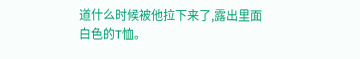道什么时候被他拉下来了,露出里面白色的T恤。